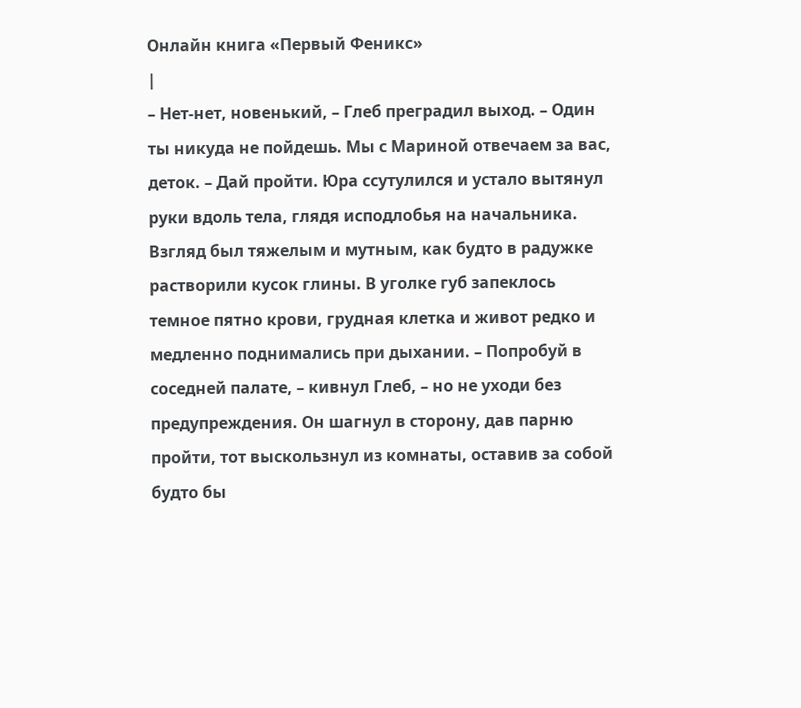Онлайн книга «Первый Феникс»
|
– Нет-нет, новенький, – Глеб преградил выход. – Один ты никуда не пойдешь. Мы с Мариной отвечаем за вас, деток. – Дай пройти. Юра ссутулился и устало вытянул руки вдоль тела, глядя исподлобья на начальника. Взгляд был тяжелым и мутным, как будто в радужке растворили кусок глины. В уголке губ запеклось темное пятно крови, грудная клетка и живот редко и медленно поднимались при дыхании. – Попробуй в соседней палате, – кивнул Глеб, – но не уходи без предупреждения. Он шагнул в сторону, дав парню пройти, тот выскользнул из комнаты, оставив за собой будто бы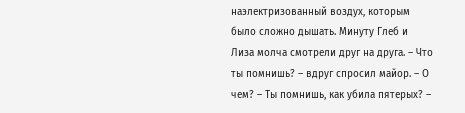наэлектризованный воздух, которым было сложно дышать. Минуту Глеб и Лиза молча смотрели друг на друга. – Что ты помнишь? – вдруг спросил майор. – О чем? – Ты помнишь, как убила пятерых? –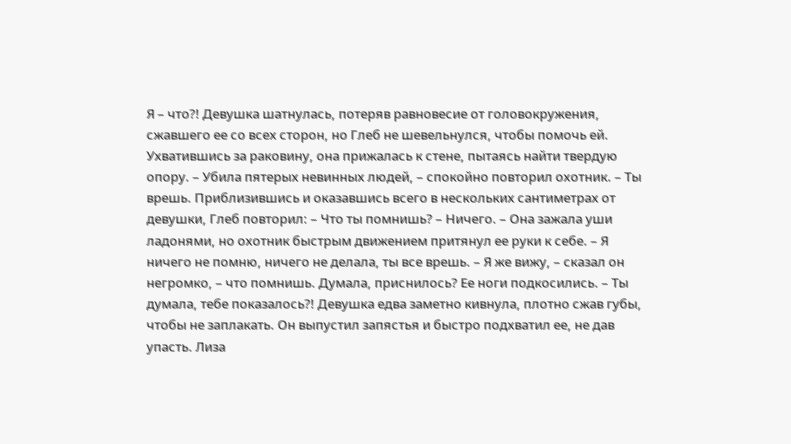Я – что?! Девушка шатнулась, потеряв равновесие от головокружения, сжавшего ее со всех сторон, но Глеб не шевельнулся, чтобы помочь ей. Ухватившись за раковину, она прижалась к стене, пытаясь найти твердую опору. – Убила пятерых невинных людей, – спокойно повторил охотник. – Ты врешь. Приблизившись и оказавшись всего в нескольких сантиметрах от девушки, Глеб повторил: – Что ты помнишь? – Ничего. – Она зажала уши ладонями, но охотник быстрым движением притянул ее руки к себе. – Я ничего не помню, ничего не делала, ты все врешь. – Я же вижу, – сказал он негромко, – что помнишь. Думала, приснилось? Ее ноги подкосились. – Ты думала, тебе показалось?! Девушка едва заметно кивнула, плотно сжав губы, чтобы не заплакать. Он выпустил запястья и быстро подхватил ее, не дав упасть. Лиза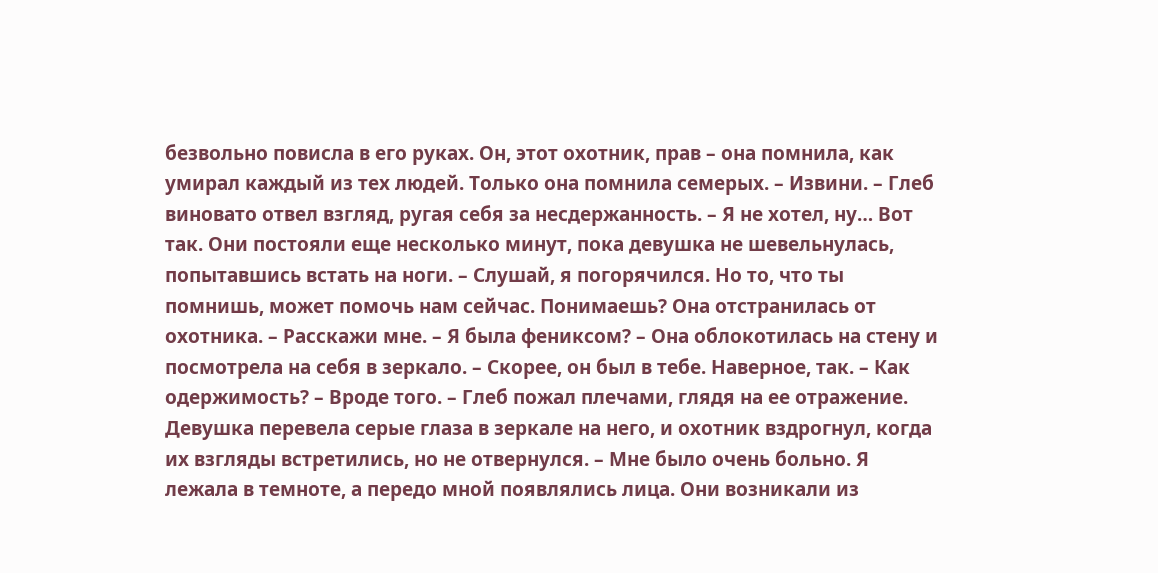безвольно повисла в его руках. Он, этот охотник, прав – она помнила, как умирал каждый из тех людей. Только она помнила семерых. – Извини. – Глеб виновато отвел взгляд, ругая себя за несдержанность. – Я не хотел, ну… Вот так. Они постояли еще несколько минут, пока девушка не шевельнулась, попытавшись встать на ноги. – Слушай, я погорячился. Но то, что ты помнишь, может помочь нам сейчас. Понимаешь? Она отстранилась от охотника. – Расскажи мне. – Я была фениксом? – Она облокотилась на стену и посмотрела на себя в зеркало. – Скорее, он был в тебе. Наверное, так. – Как одержимость? – Вроде того. – Глеб пожал плечами, глядя на ее отражение. Девушка перевела серые глаза в зеркале на него, и охотник вздрогнул, когда их взгляды встретились, но не отвернулся. – Мне было очень больно. Я лежала в темноте, а передо мной появлялись лица. Они возникали из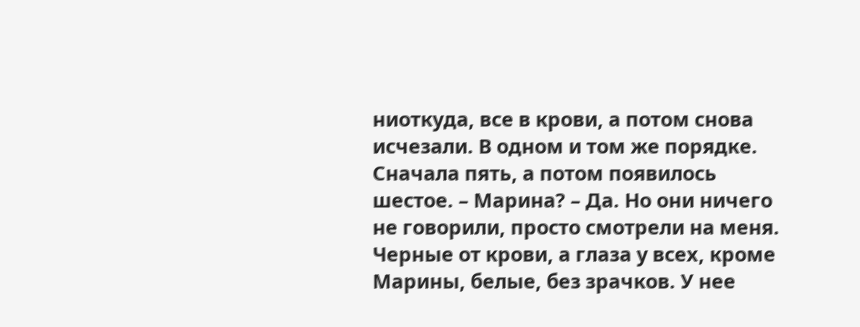ниоткуда, все в крови, а потом снова исчезали. В одном и том же порядке. Сначала пять, а потом появилось шестое. – Марина? – Да. Но они ничего не говорили, просто смотрели на меня. Черные от крови, а глаза у всех, кроме Марины, белые, без зрачков. У нее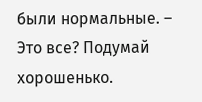были нормальные. – Это все? Подумай хорошенько.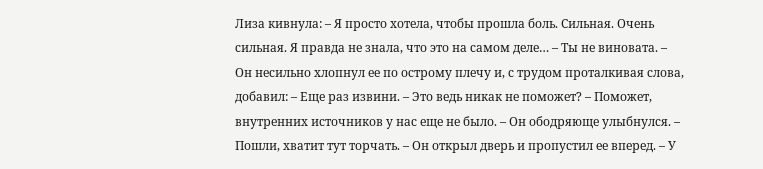Лиза кивнула: – Я просто хотела, чтобы прошла боль. Сильная. Очень сильная. Я правда не знала, что это на самом деле… – Ты не виновата. – Он несильно хлопнул ее по острому плечу и, с трудом проталкивая слова, добавил: – Еще раз извини. – Это ведь никак не поможет? – Поможет, внутренних источников у нас еще не было. – Он ободряюще улыбнулся. – Пошли, хватит тут торчать. – Он открыл дверь и пропустил ее вперед. – У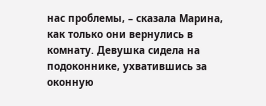нас проблемы, – сказала Марина, как только они вернулись в комнату. Девушка сидела на подоконнике, ухватившись за оконную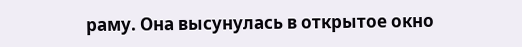раму. Она высунулась в открытое окно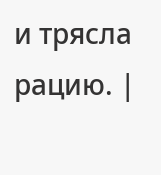и трясла рацию. |